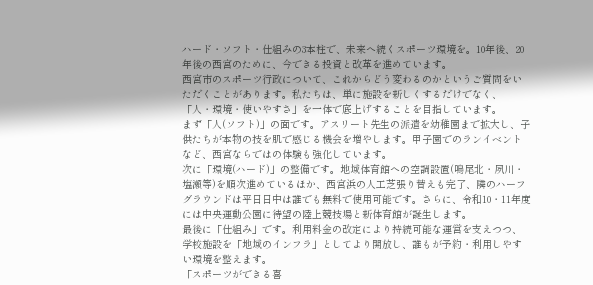ハード・ソフト・仕組みの3本柱で、未来へ続くスポーツ環境を。10年後、20年後の西宮のために、今できる投資と改革を進めています。
西宮市のスポーツ行政について、これからどう変わるのかというご質問をいただくことがあります。私たちは、単に施設を新しくするだけでなく、「人・環境・使いやすさ」を一体で底上げすることを目指しています。
まず「人(ソフト)」の面です。アスリート先生の派遣を幼稚園まで拡大し、子供たちが本物の技を肌で感じる機会を増やします。甲子園でのランイベントなど、西宮ならではの体験も強化しています。
次に「環境(ハード)」の整備です。地域体育館への空調設置(鳴尾北・夙川・塩瀬等)を順次進めているほか、西宮浜の人工芝張り替えも完了、隣のハーフグラウンドは平日日中は誰でも無料で使用可能です。さらに、令和10・11年度には中央運動公園に待望の陸上競技場と新体育館が誕生します。
最後に「仕組み」です。利用料金の改定により持続可能な運営を支えつつ、学校施設を「地域のインフラ」としてより開放し、誰もが予約・利用しやすい環境を整えます。
「スポーツができる喜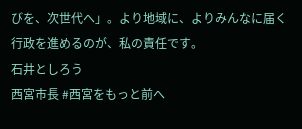びを、次世代へ」。より地域に、よりみんなに届く行政を進めるのが、私の責任です。
石井としろう
西宮市長 #西宮をもっと前へ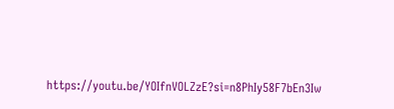https://youtu.be/YOIfnVOLZzE?si=n8PhIy58F7bEn3Iw